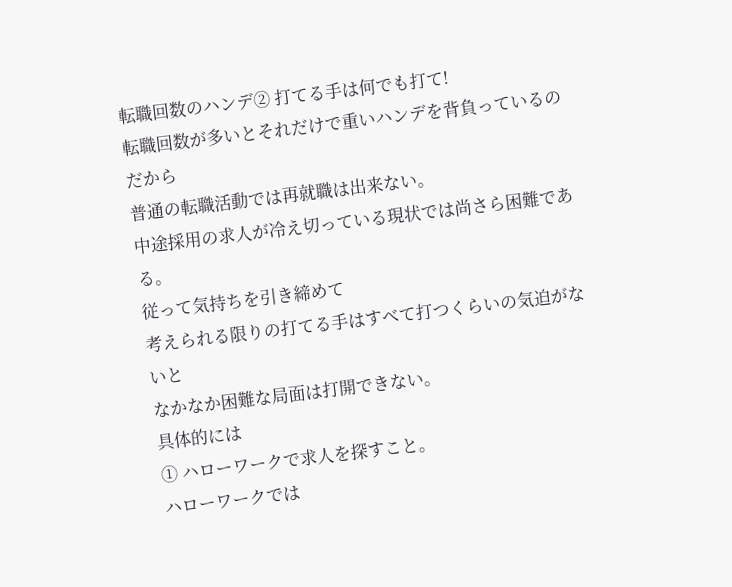転職回数のハンデ② 打てる手は何でも打て!
転職回数が多いとそれだけで重いハンデを背負っているのだから
普通の転職活動では再就職は出来ない。
中途採用の求人が冷え切っている現状では尚さら困難である。
従って気持ちを引き締めて
考えられる限りの打てる手はすべて打つくらいの気迫がないと
なかなか困難な局面は打開できない。
具体的には
① ハローワークで求人を探すこと。
ハローワークでは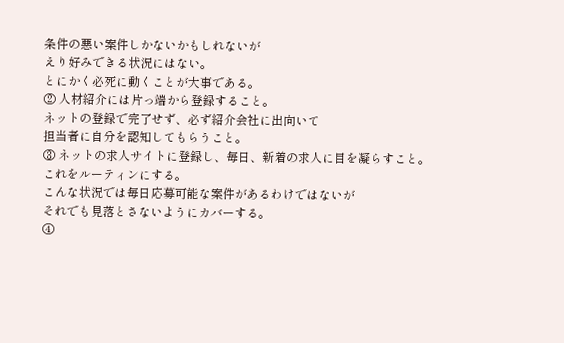条件の悪い案件しかないかもしれないが
えり好みできる状況にはない。
とにかく必死に動くことが大事である。
② 人材紹介には片っ端から登録すること。
ネットの登録で完了せず、必ず紹介会社に出向いて
担当者に自分を認知してもらうこと。
③ ネットの求人サイトに登録し、毎日、新着の求人に目を凝らすこと。
これをルーティンにする。
こんな状況では毎日応募可能な案件があるわけではないが
それでも見落とさないようにカバーする。
④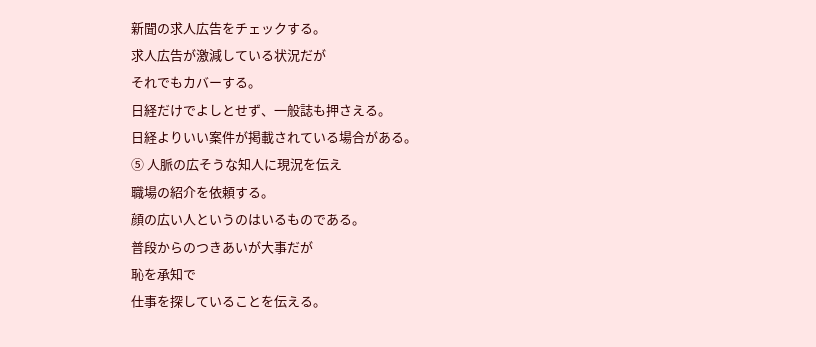新聞の求人広告をチェックする。
求人広告が激減している状況だが
それでもカバーする。
日経だけでよしとせず、一般誌も押さえる。
日経よりいい案件が掲載されている場合がある。
⑤ 人脈の広そうな知人に現況を伝え
職場の紹介を依頼する。
顔の広い人というのはいるものである。
普段からのつきあいが大事だが
恥を承知で
仕事を探していることを伝える。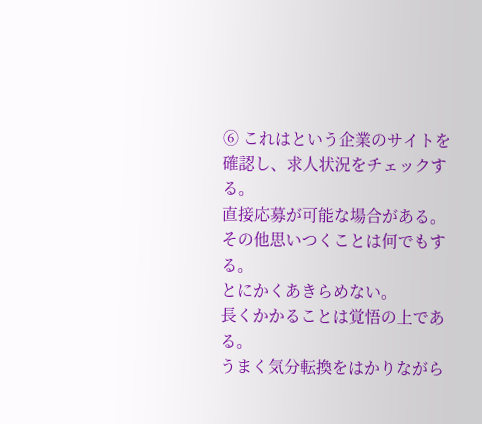⑥ これはという企業のサイトを確認し、求人状況をチェックする。
直接応募が可能な場合がある。
その他思いつくことは何でもする。
とにかくあきらめない。
長くかかることは覚悟の上である。
うまく気分転換をはかりながら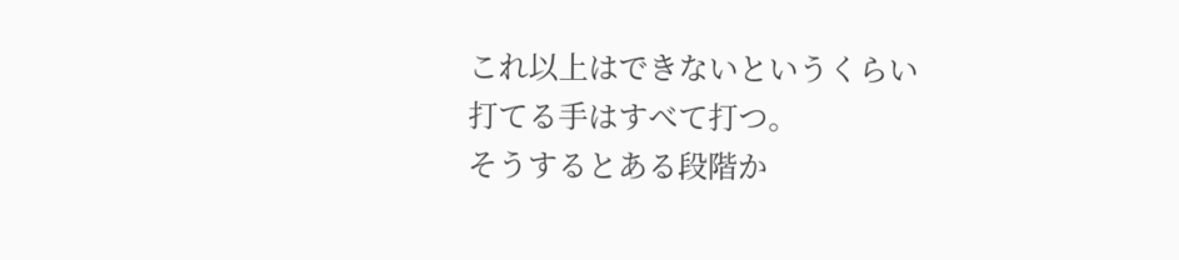これ以上はできないというくらい
打てる手はすべて打つ。
そうするとある段階か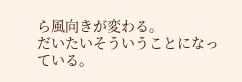ら風向きが変わる。
だいたいそういうことになっている。